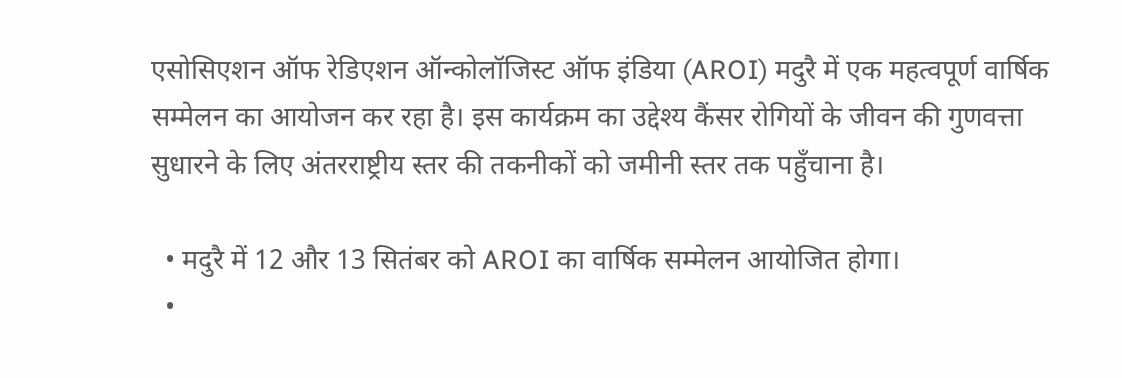एसोसिएशन ऑफ रेडिएशन ऑन्कोलॉजिस्ट ऑफ इंडिया (AROI) मदुरै में एक महत्वपूर्ण वार्षिक सम्मेलन का आयोजन कर रहा है। इस कार्यक्रम का उद्देश्य कैंसर रोगियों के जीवन की गुणवत्ता सुधारने के लिए अंतरराष्ट्रीय स्तर की तकनीकों को जमीनी स्तर तक पहुँचाना है।

  • मदुरै में 12 और 13 सितंबर को AROI का वार्षिक सम्मेलन आयोजित होगा।
  •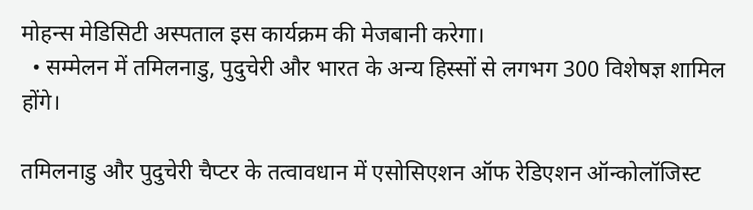मोहन्स मेडिसिटी अस्पताल इस कार्यक्रम की मेजबानी करेगा।
  • सम्मेलन में तमिलनाडु, पुदुचेरी और भारत के अन्य हिस्सों से लगभग 300 विशेषज्ञ शामिल होंगे।

तमिलनाडु और पुदुचेरी चैप्टर के तत्वावधान में एसोसिएशन ऑफ रेडिएशन ऑन्कोलॉजिस्ट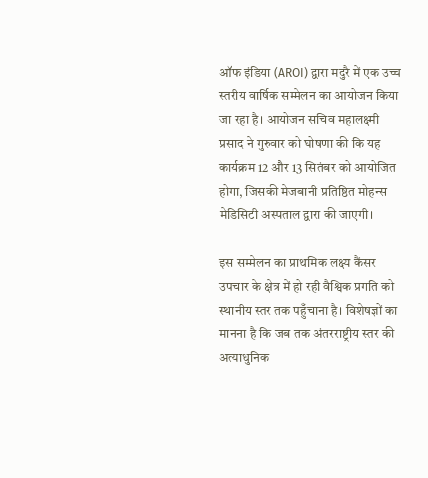ऑफ इंडिया (AROI) द्वारा मदुरै में एक उच्च स्तरीय वार्षिक सम्मेलन का आयोजन किया जा रहा है। आयोजन सचिव महालक्ष्मी प्रसाद ने गुरुवार को घोषणा की कि यह कार्यक्रम 12 और 13 सितंबर को आयोजित होगा, जिसकी मेजबानी प्रतिष्ठित मोहन्स मेडिसिटी अस्पताल द्वारा की जाएगी।

इस सम्मेलन का प्राथमिक लक्ष्य कैंसर उपचार के क्षेत्र में हो रही वैश्विक प्रगति को स्थानीय स्तर तक पहुँचाना है। विशेषज्ञों का मानना है कि जब तक अंतरराष्ट्रीय स्तर की अत्याधुनिक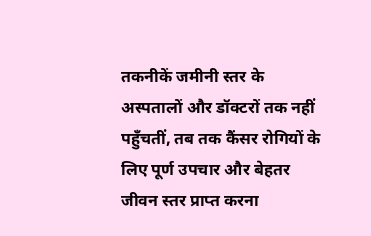तकनीकें जमीनी स्तर के अस्पतालों और डॉक्टरों तक नहीं पहुँचतीं, तब तक कैंसर रोगियों के लिए पूर्ण उपचार और बेहतर जीवन स्तर प्राप्त करना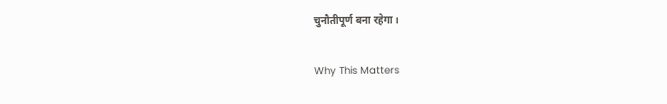चुनौतीपूर्ण बना रहेगा।

Why This Matters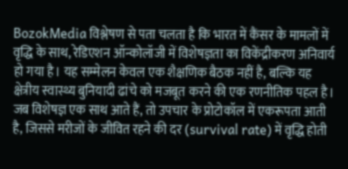BozokMedia विश्लेषण से पता चलता है कि भारत में कैंसर के मामलों में वृद्धि के साथ, रेडिएशन ऑन्कोलॉजी में विशेषज्ञता का विकेंद्रीकरण अनिवार्य हो गया है। यह सम्मेलन केवल एक शैक्षणिक बैठक नहीं है, बल्कि यह क्षेत्रीय स्वास्थ्य बुनियादी ढांचे को मजबूत करने की एक रणनीतिक पहल है। जब विशेषज्ञ एक साथ आते हैं, तो उपचार के प्रोटोकॉल में एकरूपता आती है, जिससे मरीजों के जीवित रहने की दर (survival rate) में वृद्धि होती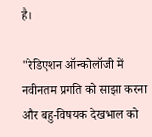है।

"रेडिएशन ऑन्कोलॉजी में नवीनतम प्रगति को साझा करना और बहु-विषयक देखभाल को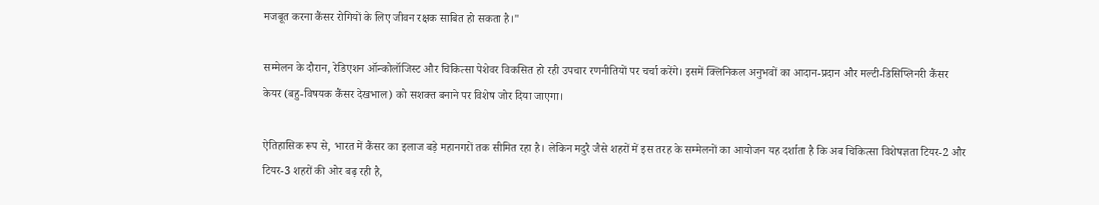मजबूत करना कैंसर रोगियों के लिए जीवन रक्षक साबित हो सकता है।"

सम्मेलन के दौरान, रेडिएशन ऑन्कोलॉजिस्ट और चिकित्सा पेशेवर विकसित हो रही उपचार रणनीतियों पर चर्चा करेंगे। इसमें क्लिनिकल अनुभवों का आदान-प्रदान और मल्टी-डिसिप्लिनरी कैंसर केयर (बहु-विषयक कैंसर देखभाल) को सशक्त बनाने पर विशेष जोर दिया जाएगा।

ऐतिहासिक रूप से, भारत में कैंसर का इलाज बड़े महानगरों तक सीमित रहा है। लेकिन मदुरै जैसे शहरों में इस तरह के सम्मेलनों का आयोजन यह दर्शाता है कि अब चिकित्सा विशेषज्ञता टियर-2 और टियर-3 शहरों की ओर बढ़ रही है,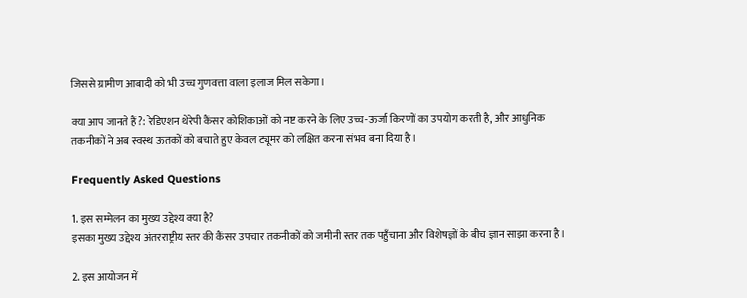जिससे ग्रामीण आबादी को भी उच्च गुणवत्ता वाला इलाज मिल सकेगा।

क्या आप जानते हैं?: रेडिएशन थेरेपी कैंसर कोशिकाओं को नष्ट करने के लिए उच्च-ऊर्जा किरणों का उपयोग करती है, और आधुनिक तकनीकों ने अब स्वस्थ ऊतकों को बचाते हुए केवल ट्यूमर को लक्षित करना संभव बना दिया है।

Frequently Asked Questions

1. इस सम्मेलन का मुख्य उद्देश्य क्या है?
इसका मुख्य उद्देश्य अंतरराष्ट्रीय स्तर की कैंसर उपचार तकनीकों को जमीनी स्तर तक पहुँचाना और विशेषज्ञों के बीच ज्ञान साझा करना है।

2. इस आयोजन में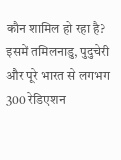कौन शामिल हो रहा है?
इसमें तमिलनाडु, पुदुचेरी और पूरे भारत से लगभग 300 रेडिएशन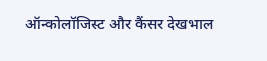ऑन्कोलॉजिस्ट और कैंसर देखभाल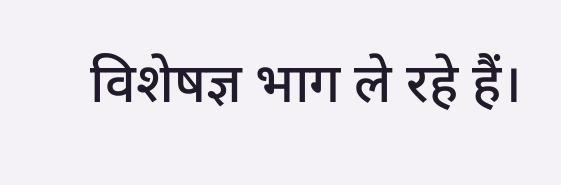विशेषज्ञ भाग ले रहे हैं।